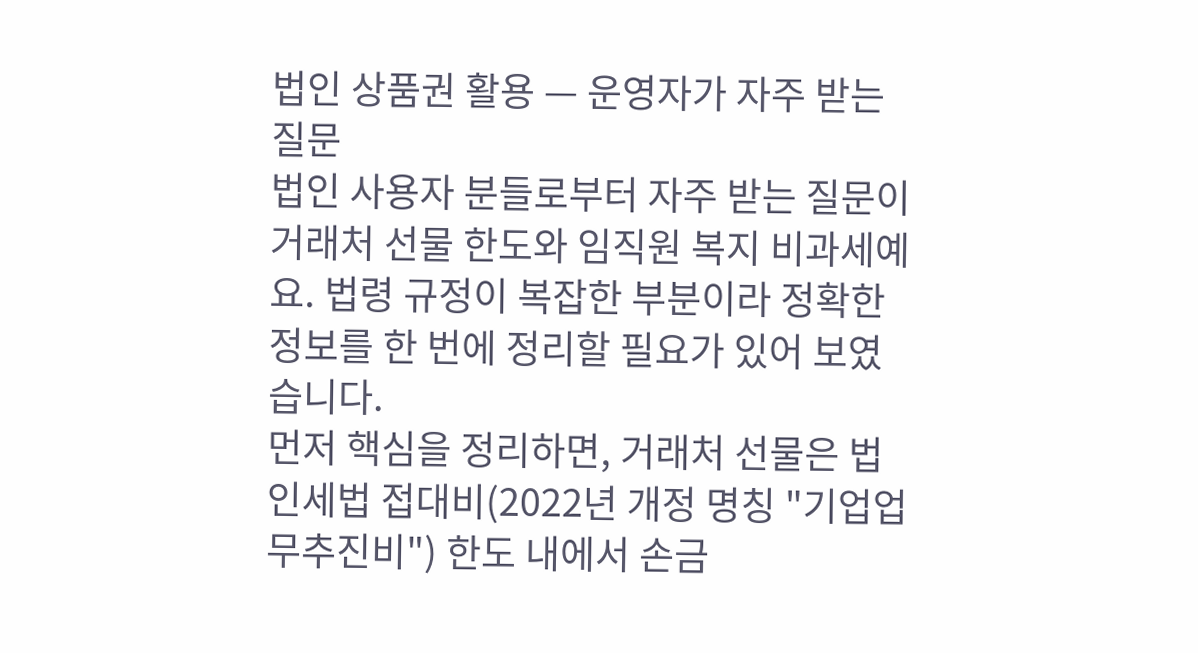법인 상품권 활용 — 운영자가 자주 받는 질문
법인 사용자 분들로부터 자주 받는 질문이 거래처 선물 한도와 임직원 복지 비과세예요. 법령 규정이 복잡한 부분이라 정확한 정보를 한 번에 정리할 필요가 있어 보였습니다.
먼저 핵심을 정리하면, 거래처 선물은 법인세법 접대비(2022년 개정 명칭 "기업업무추진비") 한도 내에서 손금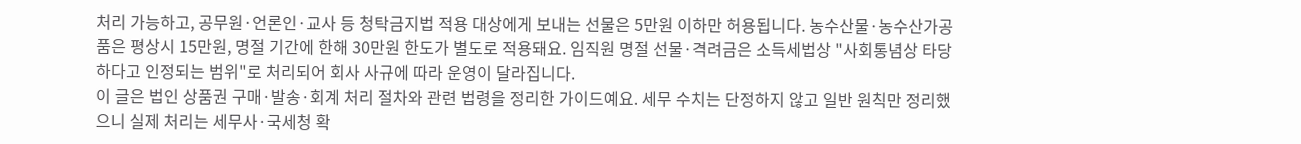처리 가능하고, 공무원·언론인·교사 등 청탁금지법 적용 대상에게 보내는 선물은 5만원 이하만 허용됩니다. 농수산물·농수산가공품은 평상시 15만원, 명절 기간에 한해 30만원 한도가 별도로 적용돼요. 임직원 명절 선물·격려금은 소득세법상 "사회통념상 타당하다고 인정되는 범위"로 처리되어 회사 사규에 따라 운영이 달라집니다.
이 글은 법인 상품권 구매·발송·회계 처리 절차와 관련 법령을 정리한 가이드예요. 세무 수치는 단정하지 않고 일반 원칙만 정리했으니 실제 처리는 세무사·국세청 확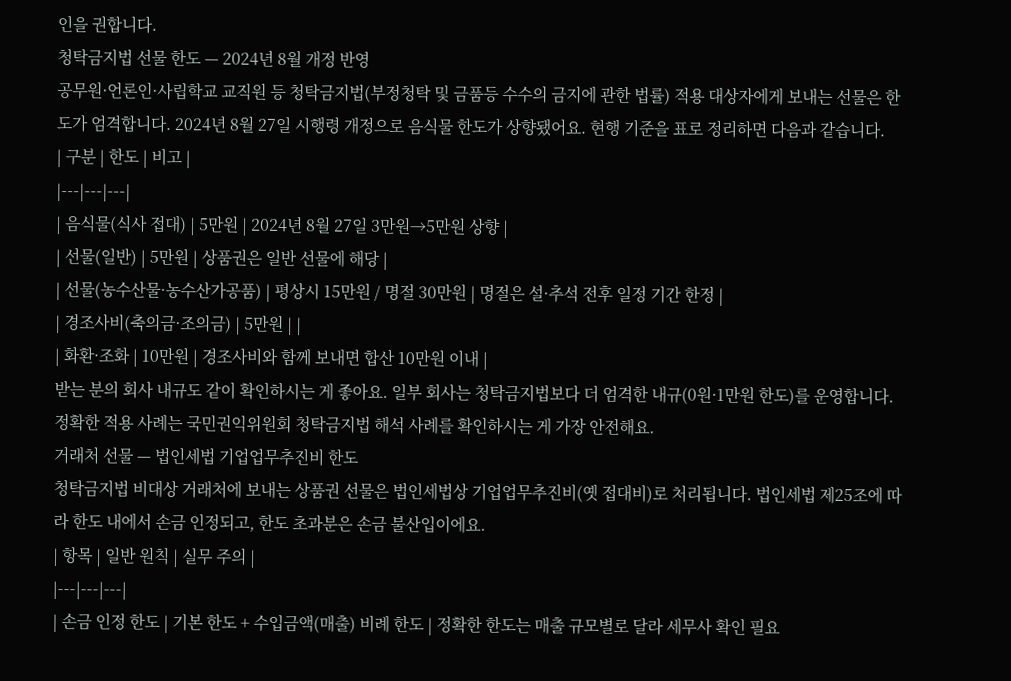인을 권합니다.
청탁금지법 선물 한도 — 2024년 8월 개정 반영
공무원·언론인·사립학교 교직원 등 청탁금지법(부정청탁 및 금품등 수수의 금지에 관한 법률) 적용 대상자에게 보내는 선물은 한도가 엄격합니다. 2024년 8월 27일 시행령 개정으로 음식물 한도가 상향됐어요. 현행 기준을 표로 정리하면 다음과 같습니다.
| 구분 | 한도 | 비고 |
|---|---|---|
| 음식물(식사 접대) | 5만원 | 2024년 8월 27일 3만원→5만원 상향 |
| 선물(일반) | 5만원 | 상품권은 일반 선물에 해당 |
| 선물(농수산물·농수산가공품) | 평상시 15만원 / 명절 30만원 | 명절은 설·추석 전후 일정 기간 한정 |
| 경조사비(축의금·조의금) | 5만원 | |
| 화환·조화 | 10만원 | 경조사비와 함께 보내면 합산 10만원 이내 |
받는 분의 회사 내규도 같이 확인하시는 게 좋아요. 일부 회사는 청탁금지법보다 더 엄격한 내규(0원·1만원 한도)를 운영합니다. 정확한 적용 사례는 국민권익위원회 청탁금지법 해석 사례를 확인하시는 게 가장 안전해요.
거래처 선물 — 법인세법 기업업무추진비 한도
청탁금지법 비대상 거래처에 보내는 상품권 선물은 법인세법상 기업업무추진비(옛 접대비)로 처리됩니다. 법인세법 제25조에 따라 한도 내에서 손금 인정되고, 한도 초과분은 손금 불산입이에요.
| 항목 | 일반 원칙 | 실무 주의 |
|---|---|---|
| 손금 인정 한도 | 기본 한도 + 수입금액(매출) 비례 한도 | 정확한 한도는 매출 규모별로 달라 세무사 확인 필요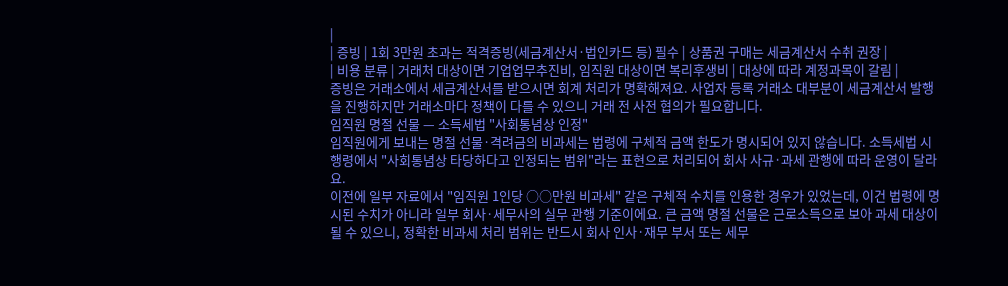|
| 증빙 | 1회 3만원 초과는 적격증빙(세금계산서·법인카드 등) 필수 | 상품권 구매는 세금계산서 수취 권장 |
| 비용 분류 | 거래처 대상이면 기업업무추진비, 임직원 대상이면 복리후생비 | 대상에 따라 계정과목이 갈림 |
증빙은 거래소에서 세금계산서를 받으시면 회계 처리가 명확해져요. 사업자 등록 거래소 대부분이 세금계산서 발행을 진행하지만 거래소마다 정책이 다를 수 있으니 거래 전 사전 협의가 필요합니다.
임직원 명절 선물 — 소득세법 "사회통념상 인정"
임직원에게 보내는 명절 선물·격려금의 비과세는 법령에 구체적 금액 한도가 명시되어 있지 않습니다. 소득세법 시행령에서 "사회통념상 타당하다고 인정되는 범위"라는 표현으로 처리되어 회사 사규·과세 관행에 따라 운영이 달라요.
이전에 일부 자료에서 "임직원 1인당 ○○만원 비과세" 같은 구체적 수치를 인용한 경우가 있었는데, 이건 법령에 명시된 수치가 아니라 일부 회사·세무사의 실무 관행 기준이에요. 큰 금액 명절 선물은 근로소득으로 보아 과세 대상이 될 수 있으니, 정확한 비과세 처리 범위는 반드시 회사 인사·재무 부서 또는 세무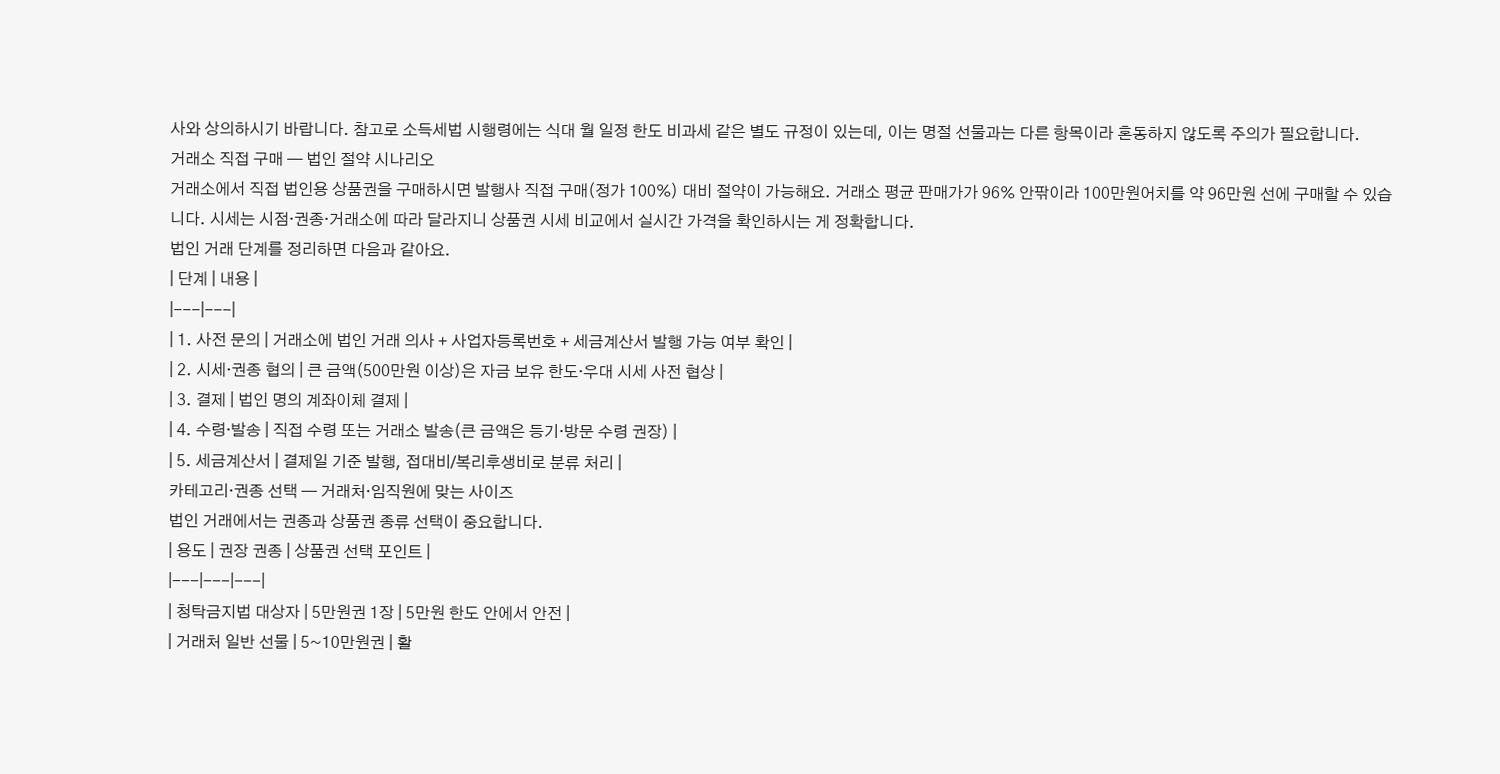사와 상의하시기 바랍니다. 참고로 소득세법 시행령에는 식대 월 일정 한도 비과세 같은 별도 규정이 있는데, 이는 명절 선물과는 다른 항목이라 혼동하지 않도록 주의가 필요합니다.
거래소 직접 구매 — 법인 절약 시나리오
거래소에서 직접 법인용 상품권을 구매하시면 발행사 직접 구매(정가 100%) 대비 절약이 가능해요. 거래소 평균 판매가가 96% 안팎이라 100만원어치를 약 96만원 선에 구매할 수 있습니다. 시세는 시점·권종·거래소에 따라 달라지니 상품권 시세 비교에서 실시간 가격을 확인하시는 게 정확합니다.
법인 거래 단계를 정리하면 다음과 같아요.
| 단계 | 내용 |
|---|---|
| 1. 사전 문의 | 거래소에 법인 거래 의사 + 사업자등록번호 + 세금계산서 발행 가능 여부 확인 |
| 2. 시세·권종 협의 | 큰 금액(500만원 이상)은 자금 보유 한도·우대 시세 사전 협상 |
| 3. 결제 | 법인 명의 계좌이체 결제 |
| 4. 수령·발송 | 직접 수령 또는 거래소 발송(큰 금액은 등기·방문 수령 권장) |
| 5. 세금계산서 | 결제일 기준 발행, 접대비/복리후생비로 분류 처리 |
카테고리·권종 선택 — 거래처·임직원에 맞는 사이즈
법인 거래에서는 권종과 상품권 종류 선택이 중요합니다.
| 용도 | 권장 권종 | 상품권 선택 포인트 |
|---|---|---|
| 청탁금지법 대상자 | 5만원권 1장 | 5만원 한도 안에서 안전 |
| 거래처 일반 선물 | 5~10만원권 | 활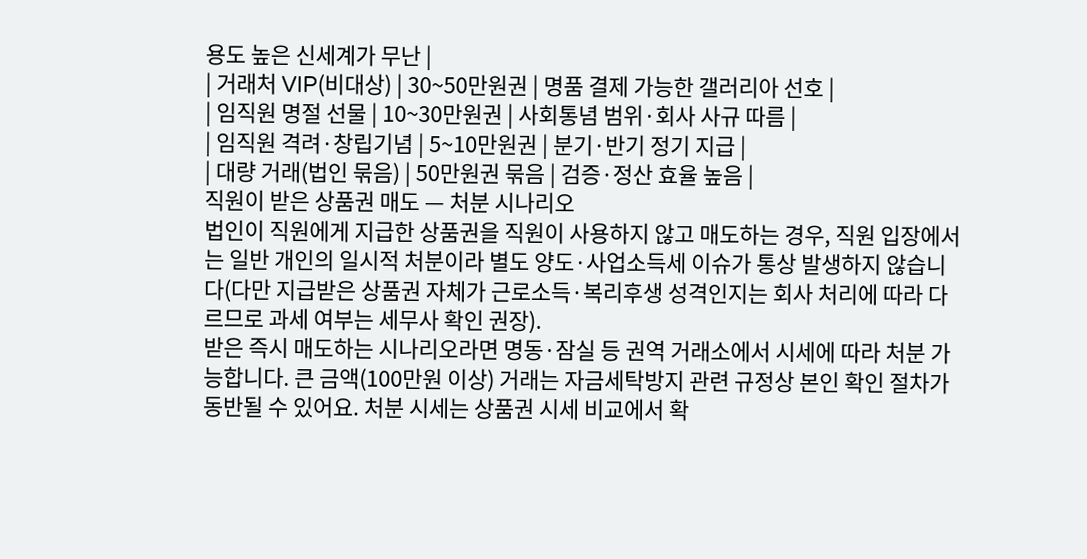용도 높은 신세계가 무난 |
| 거래처 VIP(비대상) | 30~50만원권 | 명품 결제 가능한 갤러리아 선호 |
| 임직원 명절 선물 | 10~30만원권 | 사회통념 범위·회사 사규 따름 |
| 임직원 격려·창립기념 | 5~10만원권 | 분기·반기 정기 지급 |
| 대량 거래(법인 묶음) | 50만원권 묶음 | 검증·정산 효율 높음 |
직원이 받은 상품권 매도 — 처분 시나리오
법인이 직원에게 지급한 상품권을 직원이 사용하지 않고 매도하는 경우, 직원 입장에서는 일반 개인의 일시적 처분이라 별도 양도·사업소득세 이슈가 통상 발생하지 않습니다(다만 지급받은 상품권 자체가 근로소득·복리후생 성격인지는 회사 처리에 따라 다르므로 과세 여부는 세무사 확인 권장).
받은 즉시 매도하는 시나리오라면 명동·잠실 등 권역 거래소에서 시세에 따라 처분 가능합니다. 큰 금액(100만원 이상) 거래는 자금세탁방지 관련 규정상 본인 확인 절차가 동반될 수 있어요. 처분 시세는 상품권 시세 비교에서 확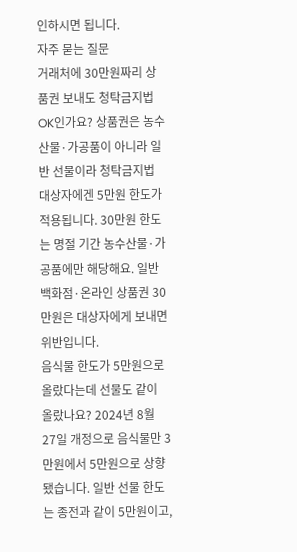인하시면 됩니다.
자주 묻는 질문
거래처에 30만원짜리 상품권 보내도 청탁금지법 OK인가요? 상품권은 농수산물·가공품이 아니라 일반 선물이라 청탁금지법 대상자에겐 5만원 한도가 적용됩니다. 30만원 한도는 명절 기간 농수산물·가공품에만 해당해요. 일반 백화점·온라인 상품권 30만원은 대상자에게 보내면 위반입니다.
음식물 한도가 5만원으로 올랐다는데 선물도 같이 올랐나요? 2024년 8월 27일 개정으로 음식물만 3만원에서 5만원으로 상향됐습니다. 일반 선물 한도는 종전과 같이 5만원이고,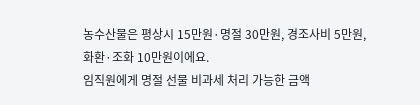농수산물은 평상시 15만원·명절 30만원, 경조사비 5만원, 화환·조화 10만원이에요.
임직원에게 명절 선물 비과세 처리 가능한 금액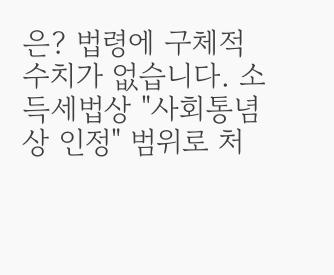은? 법령에 구체적 수치가 없습니다. 소득세법상 "사회통념상 인정" 범위로 처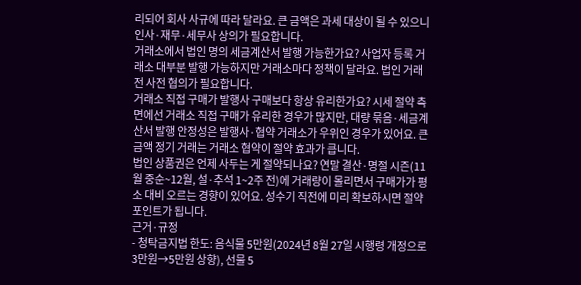리되어 회사 사규에 따라 달라요. 큰 금액은 과세 대상이 될 수 있으니 인사·재무·세무사 상의가 필요합니다.
거래소에서 법인 명의 세금계산서 발행 가능한가요? 사업자 등록 거래소 대부분 발행 가능하지만 거래소마다 정책이 달라요. 법인 거래 전 사전 협의가 필요합니다.
거래소 직접 구매가 발행사 구매보다 항상 유리한가요? 시세 절약 측면에선 거래소 직접 구매가 유리한 경우가 많지만, 대량 묶음·세금계산서 발행 안정성은 발행사·협약 거래소가 우위인 경우가 있어요. 큰 금액 정기 거래는 거래소 협약이 절약 효과가 큽니다.
법인 상품권은 언제 사두는 게 절약되나요? 연말 결산·명절 시즌(11월 중순~12월, 설·추석 1~2주 전)에 거래량이 몰리면서 구매가가 평소 대비 오르는 경향이 있어요. 성수기 직전에 미리 확보하시면 절약 포인트가 됩니다.
근거·규정
- 청탁금지법 한도: 음식물 5만원(2024년 8월 27일 시행령 개정으로 3만원→5만원 상향), 선물 5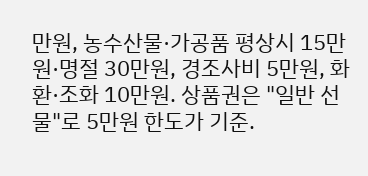만원, 농수산물·가공품 평상시 15만원·명절 30만원, 경조사비 5만원, 화환·조화 10만원. 상품권은 "일반 선물"로 5만원 한도가 기준.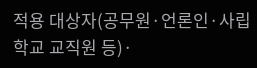적용 대상자(공무원·언론인·사립학교 교직원 등)·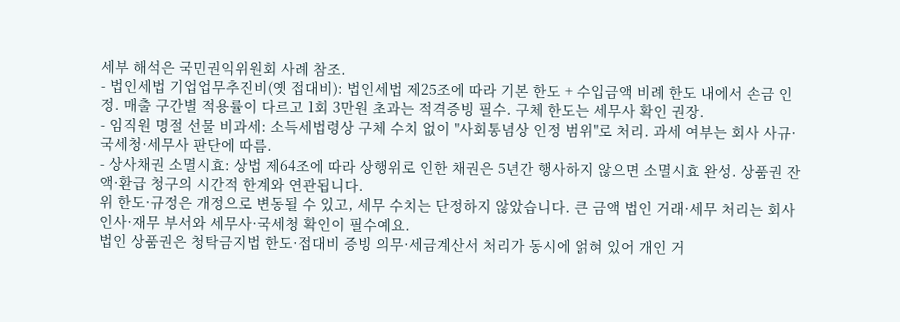세부 해석은 국민권익위원회 사례 참조.
- 법인세법 기업업무추진비(옛 접대비): 법인세법 제25조에 따라 기본 한도 + 수입금액 비례 한도 내에서 손금 인정. 매출 구간별 적용률이 다르고 1회 3만원 초과는 적격증빙 필수. 구체 한도는 세무사 확인 권장.
- 임직원 명절 선물 비과세: 소득세법령상 구체 수치 없이 "사회통념상 인정 범위"로 처리. 과세 여부는 회사 사규·국세청·세무사 판단에 따름.
- 상사채권 소멸시효: 상법 제64조에 따라 상행위로 인한 채권은 5년간 행사하지 않으면 소멸시효 완성. 상품권 잔액·환급 청구의 시간적 한계와 연관됩니다.
위 한도·규정은 개정으로 변동될 수 있고, 세무 수치는 단정하지 않았습니다. 큰 금액 법인 거래·세무 처리는 회사 인사·재무 부서와 세무사·국세청 확인이 필수예요.
법인 상품권은 청탁금지법 한도·접대비 증빙 의무·세금계산서 처리가 동시에 얽혀 있어 개인 거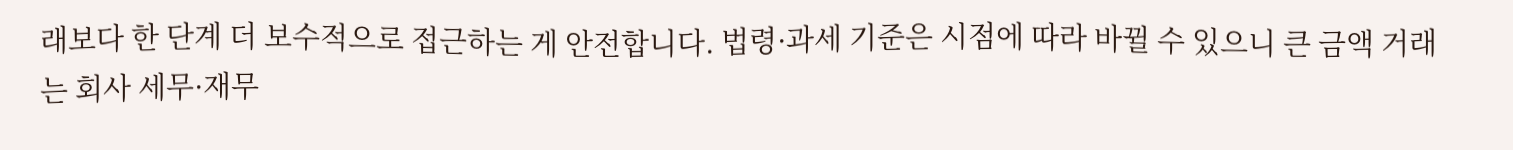래보다 한 단계 더 보수적으로 접근하는 게 안전합니다. 법령·과세 기준은 시점에 따라 바뀔 수 있으니 큰 금액 거래는 회사 세무·재무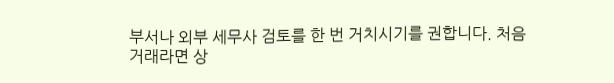부서나 외부 세무사 검토를 한 번 거치시기를 권합니다. 처음 거래라면 상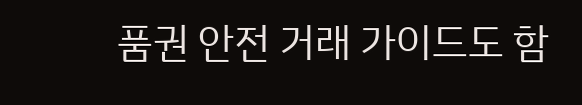품권 안전 거래 가이드도 함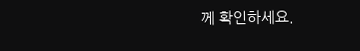께 확인하세요.